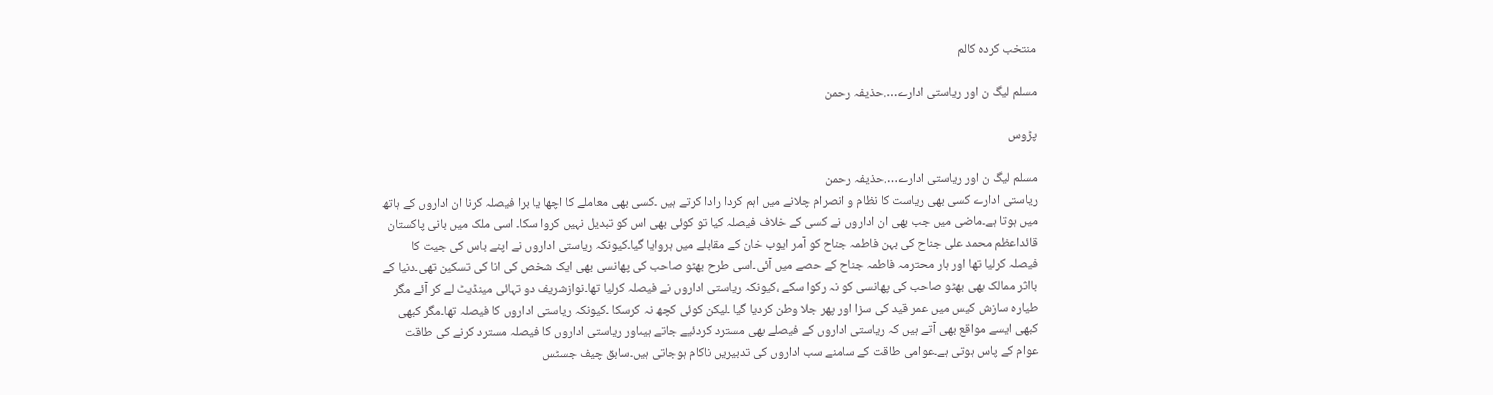منتخب کردہ کالم

مسلم لیگ ن اور ریاستی ادارے….حذیفہ رحمن

پڑوس

مسلم لیگ ن اور ریاستی ادارے….حذیفہ رحمن
ریاستی ادارے کسی بھی ریاست کا نظام و انصرام چلانے میں اہم کردا رادا کرتے ہیں ۔کسی بھی معاملے کا اچھا یا برا فیصلہ کرنا ان اداروں کے ہاتھ میں ہوتا ہے۔ماضی میں جب بھی ان اداروں نے کسی کے خلاف فیصلہ کیا تو کوئی بھی اس کو تبدیل نہیں کروا سکا۔ اسی ملک میں بانی پاکستان قائداعظم محمد علی جناح کی بہن فاطمہ جناح کو آمر ایوب خان کے مقابلے میں ہروایا گیا۔کیونکہ ریاستی اداروں نے اپنے باس کی جیت کا فیصلہ کرلیا تھا اور ہار محترمہ فاطمہ جناح کے حصے میں آئی۔اسی طرح بھٹو صاحب کی پھانسی بھی ایک شخص کی انا کی تسکین تھی۔دنیا کے بااثر ممالک بھی بھٹو صاحب کی پھانسی کو نہ رکوا سکے ،کیونکہ ریاستی اداروں نے فیصلہ کرلیا تھا۔نوازشریف دو تہائی مینڈیٹ لے کر آئے مگر طیارہ سازش کیس میں عمر قید کی سزا اور پھر جلا وطن کردیا گیا ۔لیکن کوئی کچھ نہ کرسکا ۔کیونکہ ریاستی اداروں کا فیصلہ تھا۔مگر کبھی کبھی ایسے مواقع بھی آتے ہیں کہ ریاستی اداروں کے فیصلے بھی مسترد کردئیے جاتے ہیںاور ریاستی اداروں کا فیصلہ مسترد کرنے کی طاقت عوام کے پاس ہوتی ہے۔عوامی طاقت کے سامنے سب اداروں کی تدبیریں ناکام ہوجاتی ہیں۔سابق چیف جسٹس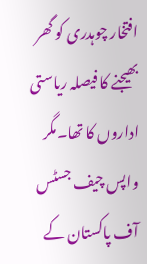افتخار چوہدری کو گھر بھیجنے کا فیصلہ ریاستی اداروں کا تھا۔مگر واپس چیف جسٹس آف پاکستان کے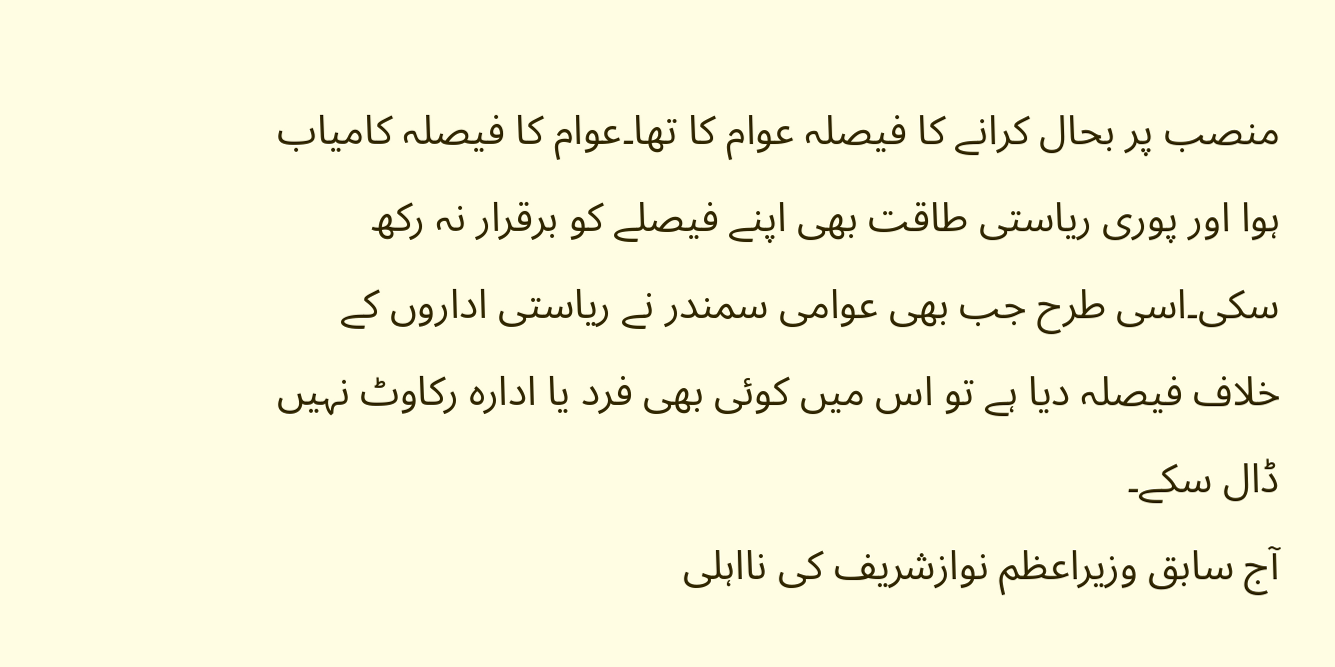منصب پر بحال کرانے کا فیصلہ عوام کا تھا۔عوام کا فیصلہ کامیاب ہوا اور پوری ریاستی طاقت بھی اپنے فیصلے کو برقرار نہ رکھ سکی۔اسی طرح جب بھی عوامی سمندر نے ریاستی اداروں کے خلاف فیصلہ دیا ہے تو اس میں کوئی بھی فرد یا ادارہ رکاوٹ نہیں ڈال سکے۔
آج سابق وزیراعظم نوازشریف کی نااہلی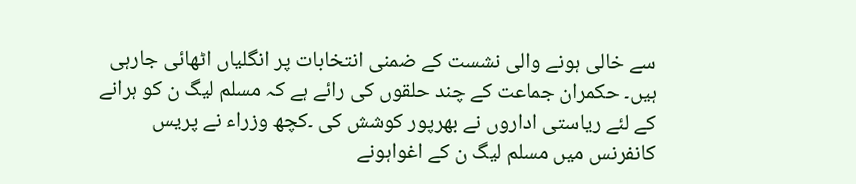سے خالی ہونے والی نشست کے ضمنی انتخابات پر انگلیاں اٹھائی جارہی ہیں۔ حکمران جماعت کے چند حلقوں کی رائے ہے کہ مسلم لیگ ن کو ہرانے کے لئے ریاستی اداروں نے بھرپور کوشش کی ۔کچھ وزراء نے پریس کانفرنس میں مسلم لیگ ن کے اغواہونے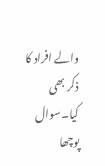والے افراد کا ذکر بھی کیا۔سوال پوچھا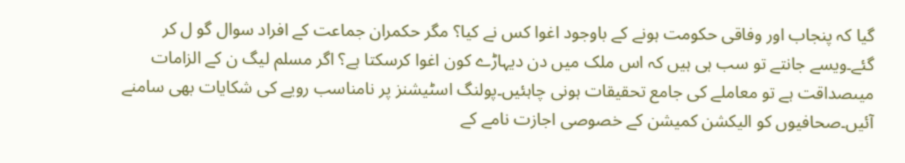گیا کہ پنجاب اور وفاقی حکومت ہونے کے باوجود اغوا کس نے کیا؟ مگر حکمران جماعت کے افراد سوال گو ل کر گئے۔ویسے جانتے تو سب ہی ہیں کہ اس ملک میں دن دیہاڑے کون اغوا کرسکتا ہے؟ اگر مسلم لیگ ن کے الزامات میںصداقت ہے تو معاملے کی جامع تحقیقات ہونی چاہئیں۔پولنگ اسٹیشنز پر نامناسب رویے کی شکایات بھی سامنے آئیں۔صحافیوں کو الیکشن کمیشن کے خصوصی اجازت نامے کے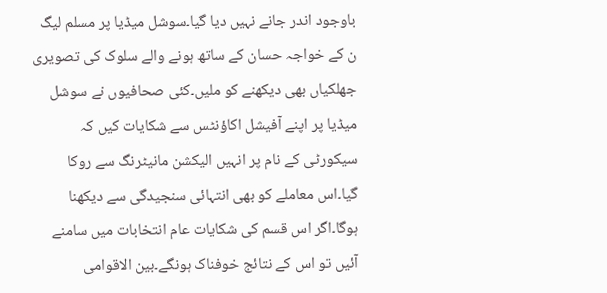باوجود اندر جانے نہیں دیا گیا۔سوشل میڈیا پر مسلم لیگ ن کے خواجہ حسان کے ساتھ ہونے والے سلوک کی تصویری جھلکیاں بھی دیکھنے کو ملیں۔کئی صحافیوں نے سوشل میڈیا پر اپنے آفیشل اکاؤنٹس سے شکایات کیں کہ سیکورٹی کے نام پر انہیں الیکشن مانیٹرنگ سے روکا گیا۔اس معاملے کو بھی انتہائی سنجیدگی سے دیکھنا ہوگا۔اگر اس قسم کی شکایات عام انتخابات میں سامنے آئیں تو اس کے نتائج خوفناک ہونگے۔بین الاقوامی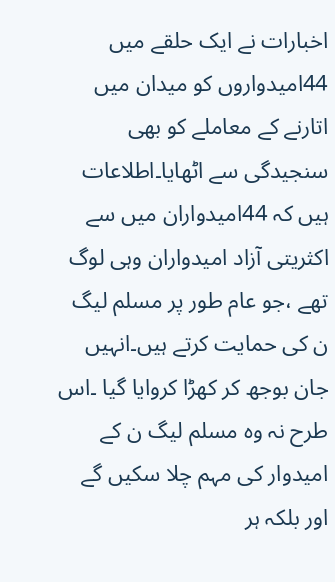اخبارات نے ایک حلقے میں 44امیدواروں کو میدان میں اتارنے کے معاملے کو بھی سنجیدگی سے اٹھایا۔اطلاعات ہیں کہ 44امیدواران میں سے اکثریتی آزاد امیدواران وہی لوگ تھے ،جو عام طور پر مسلم لیگ ن کی حمایت کرتے ہیں۔انہیں جان بوجھ کر کھڑا کروایا گیا ۔اس طرح نہ وہ مسلم لیگ ن کے امیدوار کی مہم چلا سکیں گے اور بلکہ ہر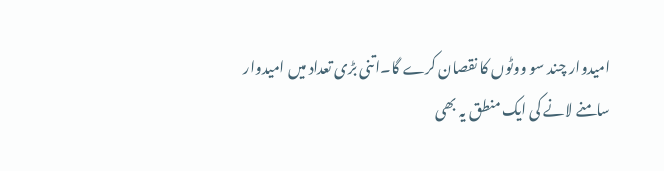امیدوار چند سو ووٹوں کا نقصان کرے گا۔اتنی بڑی تعداد میں امیدوار سامنے لانے کی ایک منطق یہ بھی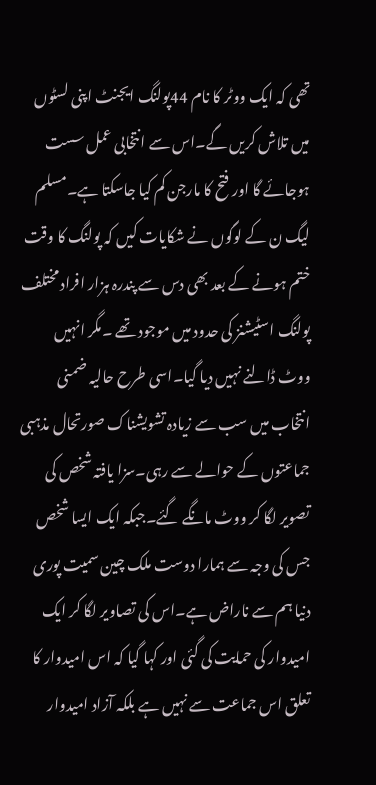تھی کہ ایک ووٹر کا نام 44پولنگ ایجنٹ اپنی لسٹوں میں تلاش کریں گے۔اس سے انتخابی عمل سست ہوجائے گا اور فتح کا مارجن کم کیا جاسکتا ہے۔مسلم لیگ ن کے لوگوں نے شکایات کیں کہ پولنگ کا وقت ختم ہونے کے بعد بھی دس سے پندرہ ہزار افراد مختلف پولنگ اسٹیشنز کی حدود میں موجود تھے ۔مگر انہیں ووٹ ڈالنے نہیں دیا گیا۔اسی طرح حالیہ ضمنی انتخاب میں سب سے زیادہ تشویشناک صورتحال مذہبی جماعتوں کے حوالے سے رہی۔سزا یافتہ شخص کی تصویر لگا کر ووٹ مانگے گئے۔جبکہ ایک ایسا شخص جس کی وجہ سے ہمارا دوست ملک چین سمیت پوری دنیا ہم سے ناراض ہے۔اس کی تصاویر لگا کر ایک امیدوار کی حمایت کی گئی اور کہا گیا کہ اس امیدوار کا تعلق اس جماعت سے نہیں ہے بلکہ آزاد امیدوار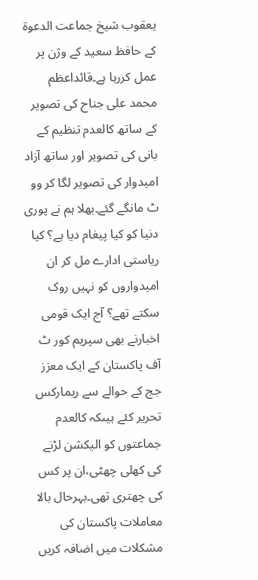یعقوب شیخ جماعت الدعوۃ کے حافظ سعید کے وژن پر عمل کررہا ہے۔قائداعظم محمد علی جناح کی تصویر کے ساتھ کالعدم تنظیم کے بانی کی تصویر اور ساتھ آزاد امیدوار کی تصویر لگا کر وو ٹ مانگے گئے۔بھلا ہم نے پوری دنیا کو کیا پیغام دیا ہے؟ کیا ریاستی ادارے مل کر ان امیدواروں کو نہیں روک سکتے تھے؟ آج ایک قومی اخبارنے بھی سپریم کور ٹ آف پاکستان کے ایک معزز جج کے حوالے سے ریمارکس تحریر کئے ہیںکہ کالعدم جماعتوں کو الیکشن لڑنے کی کھلی چھٹی،ان پر کس کی چھتری تھی۔بہرحال بالا معاملات پاکستان کی مشکلات میں اضافہ کریں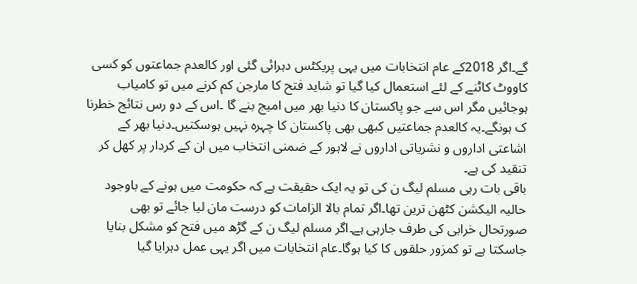گے۔اگر 2018کے عام انتخابات میں یہی پریکٹس دہرائی گئی اور کالعدم جماعتوں کو کسی کاووٹ کاٹنے کے لئے استعمال کیا گیا تو شاید فتح کا مارجن کم کرنے میں تو کامیاب ہوجائیں مگر اس سے جو پاکستان کا دنیا بھر میں امیج بنے گا ۔اس کے دو رس نتائج خطرنا ک ہونگے۔یہ کالعدم جماعتیں کبھی بھی پاکستان کا چہرہ نہیں ہوسکتیں۔دنیا بھر کے اشاعتی اداروں و نشریاتی اداروں نے لاہور کے ضمنی انتخاب میں ان کے کردار پر کھل کر تنقید کی ہے۔
باقی بات رہی مسلم لیگ ن کی تو یہ ایک حقیقت ہے کہ حکومت میں ہونے کے باوجود حالیہ الیکشن کٹھن ترین تھا۔اگر تمام بالا الزامات کو درست مان لیا جائے تو بھی صورتحال خرابی کی طرف جارہی ہے۔اگر مسلم لیگ ن کے گڑھ میں فتح کو مشکل بنایا جاسکتا ہے تو کمزور حلقوں کا کیا ہوگا۔عام انتخابات میں اگر یہی عمل دہرایا گیا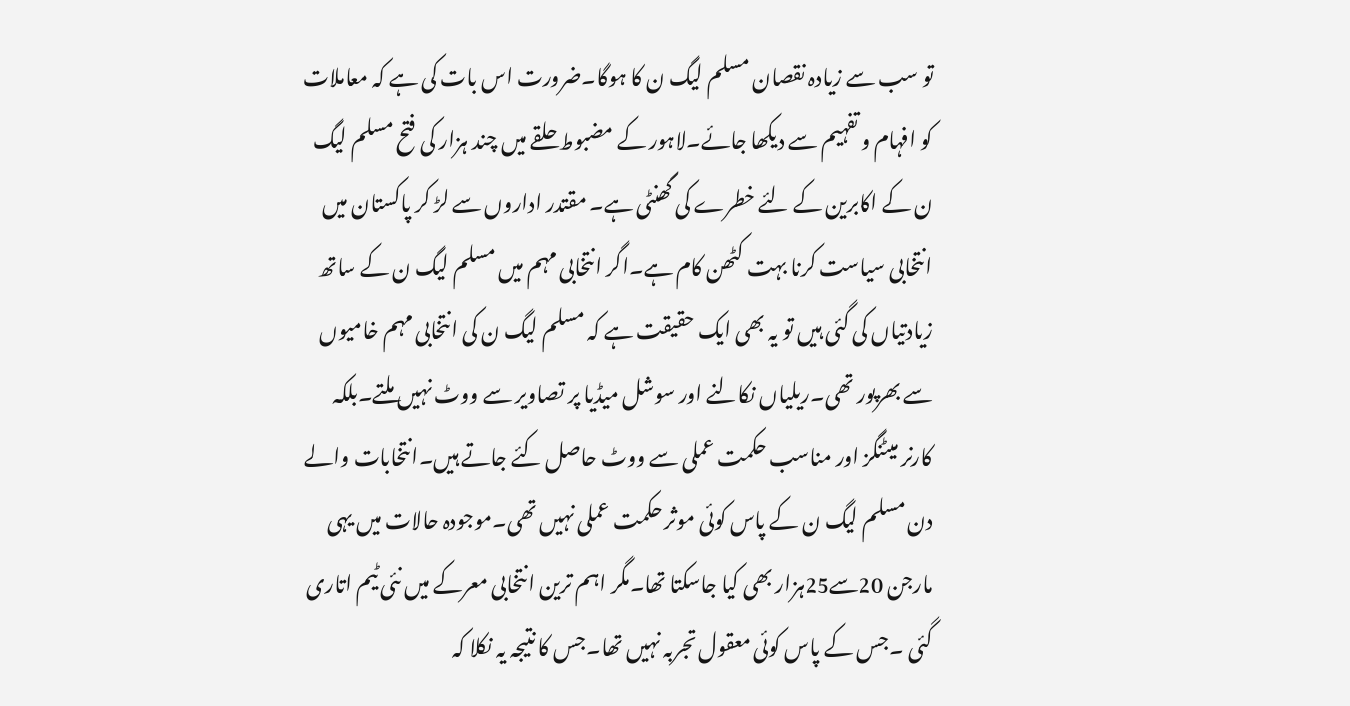تو سب سے زیادہ نقصان مسلم لیگ ن کا ہوگا۔ضرورت اس بات کی ہے کہ معاملات کو افہام و تفہیم سے دیکھا جائے۔لاہور کے مضبوط حلقے میں چند ہزار کی فتح مسلم لیگ ن کے اکابرین کے لئے خطرے کی گھنٹی ہے۔ مقتدر اداروں سے لڑ کر پاکستان میں انتخابی سیاست کرنا بہت کٹھن کام ہے۔اگر انتخابی مہم میں مسلم لیگ ن کے ساتھ زیادتیاں کی گئی ہیں تو یہ بھی ایک حقیقت ہے کہ مسلم لیگ ن کی انتخابی مہم خامیوں سے بھرپور تھی۔ریلیاں نکالنے اور سوشل میڈیا پر تصاویر سے ووٹ نہیں ملتے۔بلکہ کارنر میٹنگز اور مناسب حکمت عملی سے ووٹ حاصل کئے جاتے ہیں۔انتخابات والے دن مسلم لیگ ن کے پاس کوئی موثر حکمت عملی نہیں تھی۔موجودہ حالات میں یہی مارجن 20سے25ہزار بھی کیا جاسکتا تھا۔مگر اہم ترین انتخابی معرکے میں نئی ٹیم اتاری گئی ۔جس کے پاس کوئی معقول تجربہ نہیں تھا۔جس کا نتیجہ یہ نکلا کہ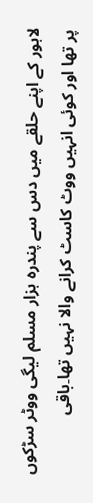لاہور کے اپنے حلقے میں دس سے پندرہ ہزار مسلم لیگی ووٹر سڑکوں پر تھا اور کوئی انہیں ووٹ کاسٹ کرانے والا نہیں تھا۔باقی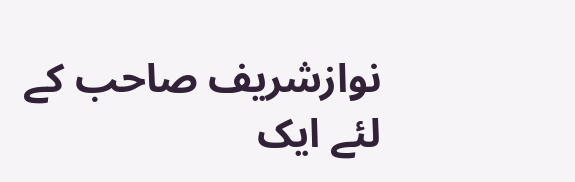نوازشریف صاحب کے لئے ایک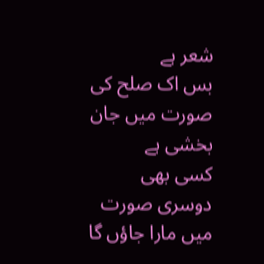شعر ہے
بس اک صلح کی صورت میں جان بخشی ہے
کسی بھی دوسری صورت میں مارا جاؤں گا